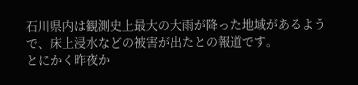石川県内は観測史上最大の大雨が降った地域があるようで、床上浸水などの被害が出たとの報道です。
とにかく昨夜か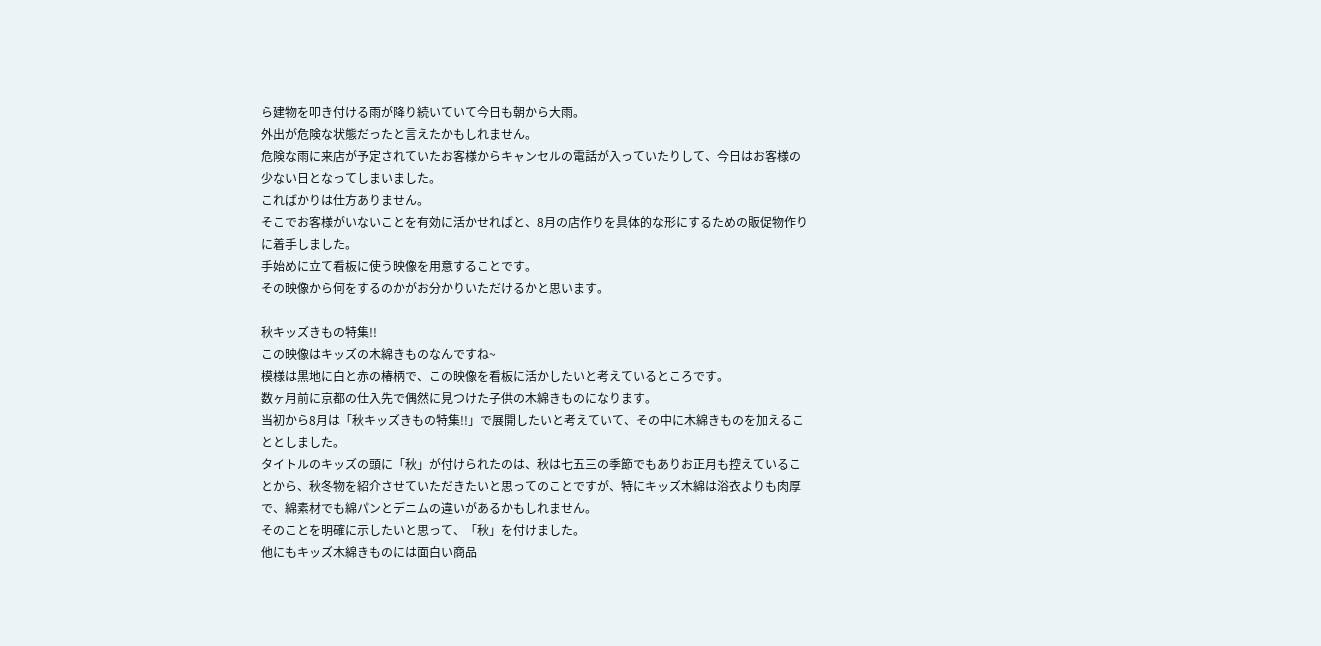ら建物を叩き付ける雨が降り続いていて今日も朝から大雨。
外出が危険な状態だったと言えたかもしれません。
危険な雨に来店が予定されていたお客様からキャンセルの電話が入っていたりして、今日はお客様の少ない日となってしまいました。
こればかりは仕方ありません。
そこでお客様がいないことを有効に活かせればと、8月の店作りを具体的な形にするための販促物作りに着手しました。
手始めに立て看板に使う映像を用意することです。
その映像から何をするのかがお分かりいただけるかと思います。

秋キッズきもの特集!!
この映像はキッズの木綿きものなんですね~
模様は黒地に白と赤の椿柄で、この映像を看板に活かしたいと考えているところです。
数ヶ月前に京都の仕入先で偶然に見つけた子供の木綿きものになります。
当初から8月は「秋キッズきもの特集!!」で展開したいと考えていて、その中に木綿きものを加えることとしました。
タイトルのキッズの頭に「秋」が付けられたのは、秋は七五三の季節でもありお正月も控えていることから、秋冬物を紹介させていただきたいと思ってのことですが、特にキッズ木綿は浴衣よりも肉厚で、綿素材でも綿パンとデニムの違いがあるかもしれません。
そのことを明確に示したいと思って、「秋」を付けました。
他にもキッズ木綿きものには面白い商品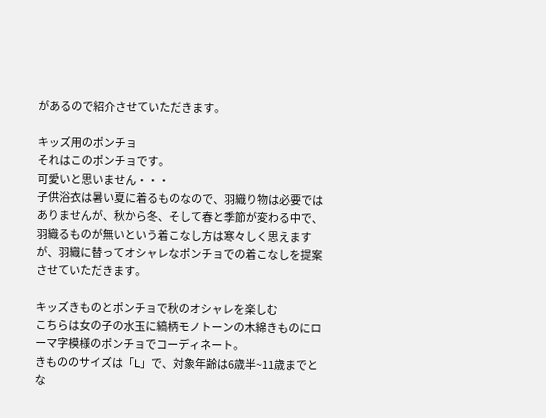があるので紹介させていただきます。

キッズ用のポンチョ
それはこのポンチョです。
可愛いと思いません・・・
子供浴衣は暑い夏に着るものなので、羽織り物は必要ではありませんが、秋から冬、そして春と季節が変わる中で、羽織るものが無いという着こなし方は寒々しく思えますが、羽織に替ってオシャレなポンチョでの着こなしを提案させていただきます。

キッズきものとポンチョで秋のオシャレを楽しむ
こちらは女の子の水玉に縞柄モノトーンの木綿きものにローマ字模様のポンチョでコーディネート。
きもののサイズは「L」で、対象年齢は6歳半~11歳までとな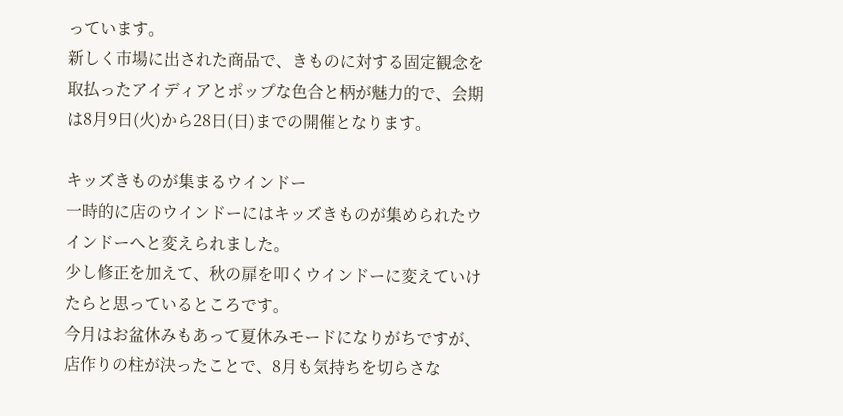っています。
新しく市場に出された商品で、きものに対する固定観念を取払ったアイディアとポップな色合と柄が魅力的で、会期は8月9日(火)から28日(日)までの開催となります。

キッズきものが集まるウインドー
一時的に店のウインドーにはキッズきものが集められたウインドーへと変えられました。
少し修正を加えて、秋の扉を叩くウインドーに変えていけたらと思っているところです。
今月はお盆休みもあって夏休みモードになりがちですが、店作りの柱が決ったことで、8月も気持ちを切らさな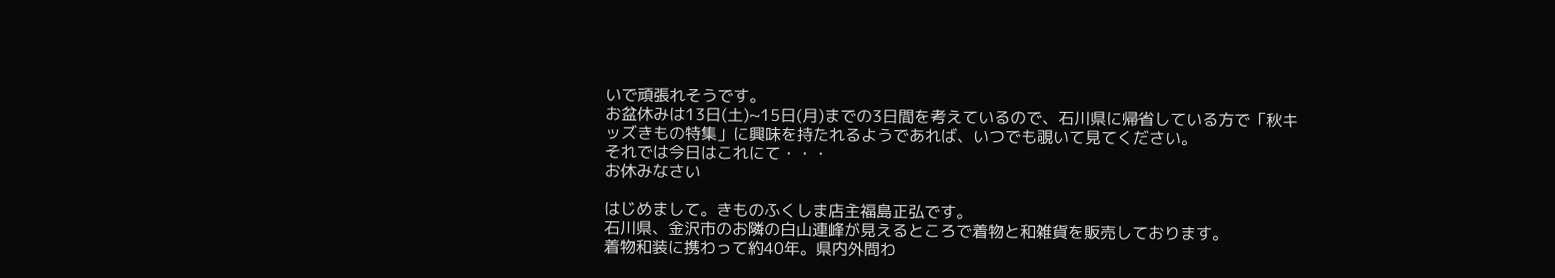いで頑張れそうです。
お盆休みは13日(土)~15日(月)までの3日間を考えているので、石川県に帰省している方で「秋キッズきもの特集」に興味を持たれるようであれば、いつでも覗いて見てください。
それでは今日はこれにて・・・
お休みなさい

はじめまして。きものふくしま店主福島正弘です。
石川県、金沢市のお隣の白山連峰が見えるところで着物と和雑貨を販売しております。
着物和装に携わって約40年。県内外問わ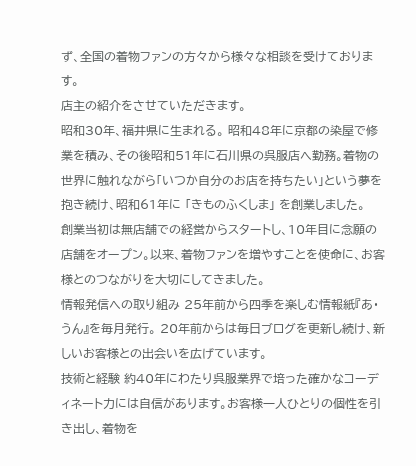ず、全国の着物ファンの方々から様々な相談を受けております。
店主の紹介をさせていただきます。
昭和30年、福井県に生まれる。 昭和48年に京都の染屋で修業を積み、その後昭和51年に石川県の呉服店へ勤務。着物の世界に触れながら「いつか自分のお店を持ちたい」という夢を抱き続け、昭和61年に 「きものふくしま」 を創業しました。
創業当初は無店舗での経営からスタートし、10年目に念願の店舗をオープン。以来、着物ファンを増やすことを使命に、お客様とのつながりを大切にしてきました。
情報発信への取り組み 25年前から四季を楽しむ情報紙『あ・うん』を毎月発行。 20年前からは毎日ブログを更新し続け、新しいお客様との出会いを広げています。
技術と経験 約40年にわたり呉服業界で培った確かなコーディネート力には自信があります。お客様一人ひとりの個性を引き出し、着物を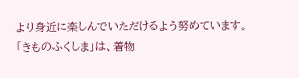より身近に楽しんでいただけるよう努めています。
「きものふくしま」は、着物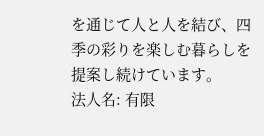を通じて人と人を結び、四季の彩りを楽しむ暮らしを提案し続けています。
法人名: 有限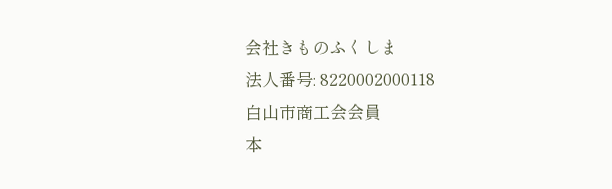会社きものふくしま
法人番号: 8220002000118
白山市商工会会員
本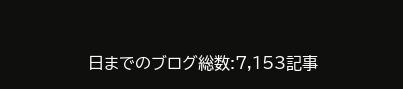日までのブログ総数:7,153記事